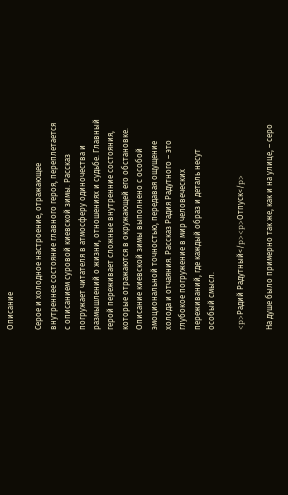Описание

Серое и холодное настроение, отражающее внутреннее состояние главного героя, переплетается с описанием суровой киевской зимы. Рассказ погружает читателя в атмосферу одиночества и размышлений о жизни, отношениях и судьбе. Главный герой переживает сложные внутренние состояния, которые отражаются в окружающей его обстановке. Описание киевской зимы выполнено с особой эмоциональной точностью, передавая ощущение холода и отчаяния. Рассказ Радия Радутного – это глубокое погружение в мир человеческих переживаний, где каждый образ и деталь несут особый смысл.

<p>Радий Радутный</p><p>Отпуск</p>

На душе было примерно так же, как и на улице, – серо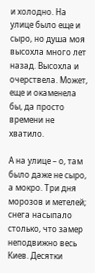и холодно. На улице было еще и сыро, но душа моя высохла много лет назад. Высохла и очерствела. Может, еще и окаменела бы, да просто времени не хватило.

А на улице – о, там было даже не сыро, а мокро. Три дня морозов и метелей; снега насыпало столько, что замер неподвижно весь Киев. Десятки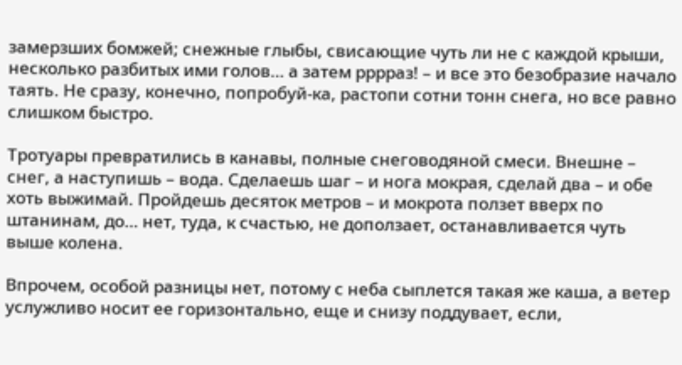замерзших бомжей; снежные глыбы, свисающие чуть ли не с каждой крыши, несколько разбитых ими голов… а затем рррраз! – и все это безобразие начало таять. Не сразу, конечно, попробуй-ка, растопи сотни тонн снега, но все равно слишком быстро.

Тротуары превратились в канавы, полные снеговодяной смеси. Внешне – снег, а наступишь – вода. Сделаешь шаг – и нога мокрая, сделай два – и обе хоть выжимай. Пройдешь десяток метров – и мокрота ползет вверх по штанинам, до… нет, туда, к счастью, не доползает, останавливается чуть выше колена.

Впрочем, особой разницы нет, потому с неба сыплется такая же каша, а ветер услужливо носит ее горизонтально, еще и снизу поддувает, если,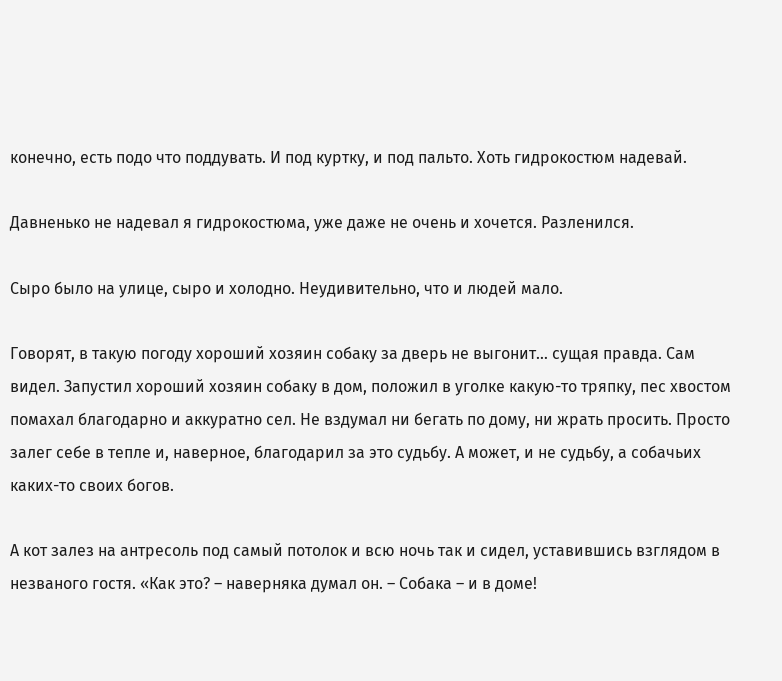конечно, есть подо что поддувать. И под куртку, и под пальто. Хоть гидрокостюм надевай.

Давненько не надевал я гидрокостюма, уже даже не очень и хочется. Разленился.

Сыро было на улице, сыро и холодно. Неудивительно, что и людей мало.

Говорят, в такую погоду хороший хозяин собаку за дверь не выгонит… сущая правда. Сам видел. Запустил хороший хозяин собаку в дом, положил в уголке какую-то тряпку, пес хвостом помахал благодарно и аккуратно сел. Не вздумал ни бегать по дому, ни жрать просить. Просто залег себе в тепле и, наверное, благодарил за это судьбу. А может, и не судьбу, а собачьих каких-то своих богов.

А кот залез на антресоль под самый потолок и всю ночь так и сидел, уставившись взглядом в незваного гостя. «Как это? – наверняка думал он. – Собака – и в доме!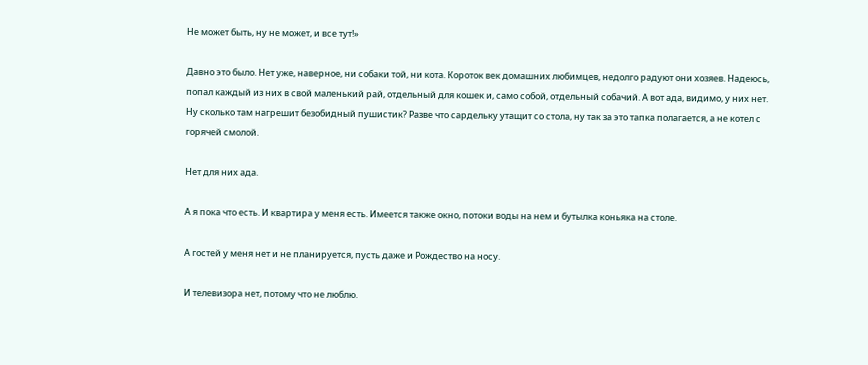Не может быть, ну не может, и все тут!»

Давно это было. Нет уже, наверное, ни собаки той, ни кота. Короток век домашних любимцев, недолго радуют они хозяев. Надеюсь, попал каждый из них в свой маленький рай, отдельный для кошек и, само собой, отдельный собачий. А вот ада, видимо, у них нет. Ну сколько там нагрешит безобидный пушистик? Разве что сардельку утащит со стола, ну так за это тапка полагается, а не котел с горячей смолой.

Нет для них ада.

А я пока что есть. И квартира у меня есть. Имеется также окно, потоки воды на нем и бутылка коньяка на столе.

А гостей у меня нет и не планируется, пусть даже и Рождество на носу.

И телевизора нет, потому что не люблю.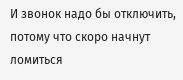И звонок надо бы отключить, потому что скоро начнут ломиться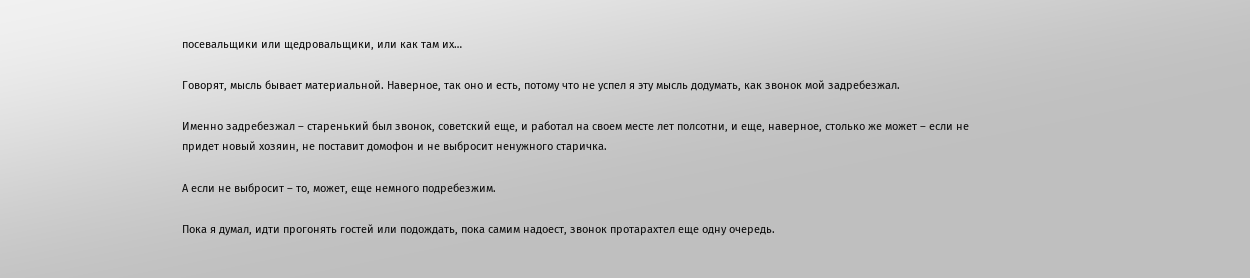посевальщики или щедровальщики, или как там их…

Говорят, мысль бывает материальной. Наверное, так оно и есть, потому что не успел я эту мысль додумать, как звонок мой задребезжал.

Именно задребезжал – старенький был звонок, советский еще, и работал на своем месте лет полсотни, и еще, наверное, столько же может – если не придет новый хозяин, не поставит домофон и не выбросит ненужного старичка.

А если не выбросит – то, может, еще немного подребезжим.

Пока я думал, идти прогонять гостей или подождать, пока самим надоест, звонок протарахтел еще одну очередь.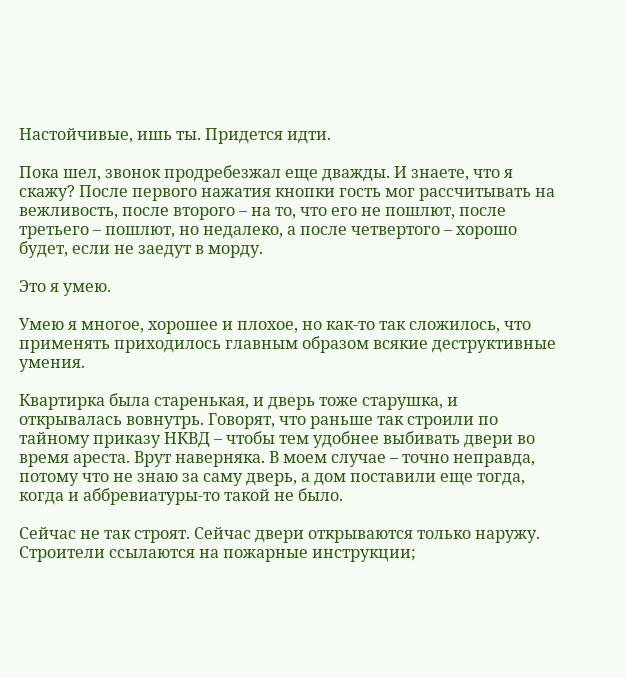Настойчивые, ишь ты. Придется идти.

Пока шел, звонок продребезжал еще дважды. И знаете, что я скажу? После первого нажатия кнопки гость мог рассчитывать на вежливость, после второго – на то, что его не пошлют, после третьего – пошлют, но недалеко, а после четвертого – хорошо будет, если не заедут в морду.

Это я умею.

Умею я многое, хорошее и плохое, но как-то так сложилось, что применять приходилось главным образом всякие деструктивные умения.

Квартирка была старенькая, и дверь тоже старушка, и открывалась вовнутрь. Говорят, что раньше так строили по тайному приказу НКВД – чтобы тем удобнее выбивать двери во время ареста. Врут наверняка. В моем случае – точно неправда, потому что не знаю за саму дверь, а дом поставили еще тогда, когда и аббревиатуры-то такой не было.

Сейчас не так строят. Сейчас двери открываются только наружу. Строители ссылаются на пожарные инструкции;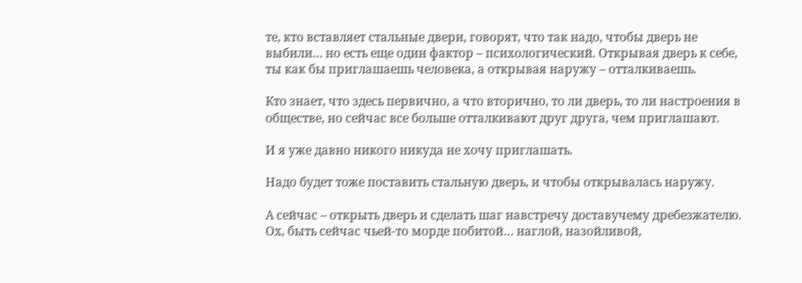те, кто вставляет стальные двери, говорят, что так надо, чтобы дверь не выбили… но есть еще один фактор – психологический. Открывая дверь к себе, ты как бы приглашаешь человека, а открывая наружу – отталкиваешь.

Кто знает, что здесь первично, а что вторично, то ли дверь, то ли настроения в обществе, но сейчас все больше отталкивают друг друга, чем приглашают.

И я уже давно никого никуда не хочу приглашать.

Надо будет тоже поставить стальную дверь, и чтобы открывалась наружу.

А сейчас – открыть дверь и сделать шаг навстречу доставучему дребезжателю. Ох, быть сейчас чьей-то морде побитой… наглой, назойливой,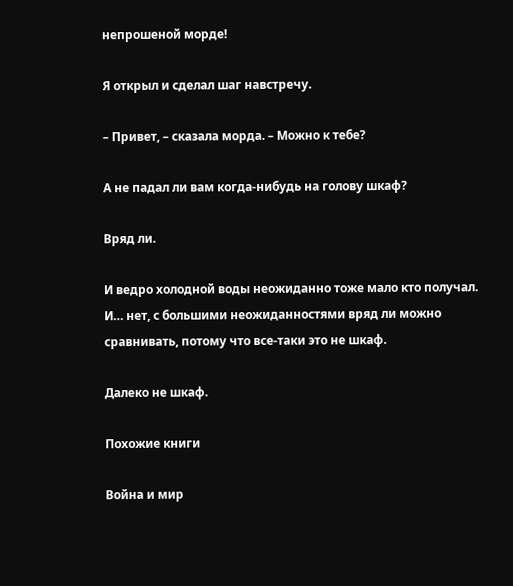непрошеной морде!

Я открыл и сделал шаг навстречу.

– Привет, – сказала морда. – Можно к тебе?

А не падал ли вам когда-нибудь на голову шкаф?

Вряд ли.

И ведро холодной воды неожиданно тоже мало кто получал. И… нет, с большими неожиданностями вряд ли можно сравнивать, потому что все-таки это не шкаф.

Далеко не шкаф.

Похожие книги

Война и мир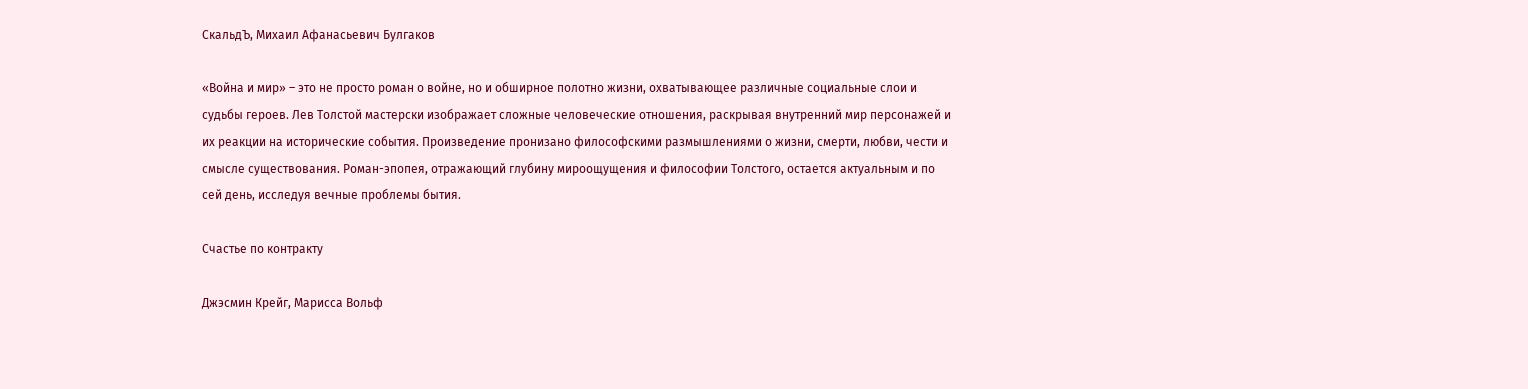СкальдЪ, Михаил Афанасьевич Булгаков

«Война и мир» – это не просто роман о войне, но и обширное полотно жизни, охватывающее различные социальные слои и судьбы героев. Лев Толстой мастерски изображает сложные человеческие отношения, раскрывая внутренний мир персонажей и их реакции на исторические события. Произведение пронизано философскими размышлениями о жизни, смерти, любви, чести и смысле существования. Роман-эпопея, отражающий глубину мироощущения и философии Толстого, остается актуальным и по сей день, исследуя вечные проблемы бытия.

Счастье по контракту

Джэсмин Крейг, Марисса Вольф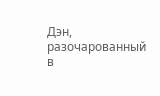Дэн, разочарованный в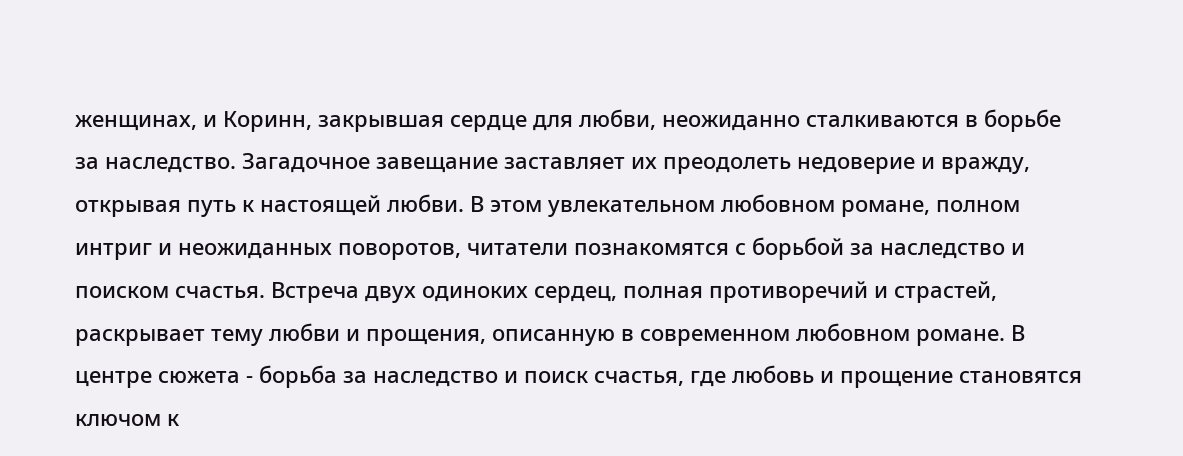женщинах, и Коринн, закрывшая сердце для любви, неожиданно сталкиваются в борьбе за наследство. Загадочное завещание заставляет их преодолеть недоверие и вражду, открывая путь к настоящей любви. В этом увлекательном любовном романе, полном интриг и неожиданных поворотов, читатели познакомятся с борьбой за наследство и поиском счастья. Встреча двух одиноких сердец, полная противоречий и страстей, раскрывает тему любви и прощения, описанную в современном любовном романе. В центре сюжета - борьба за наследство и поиск счастья, где любовь и прощение становятся ключом к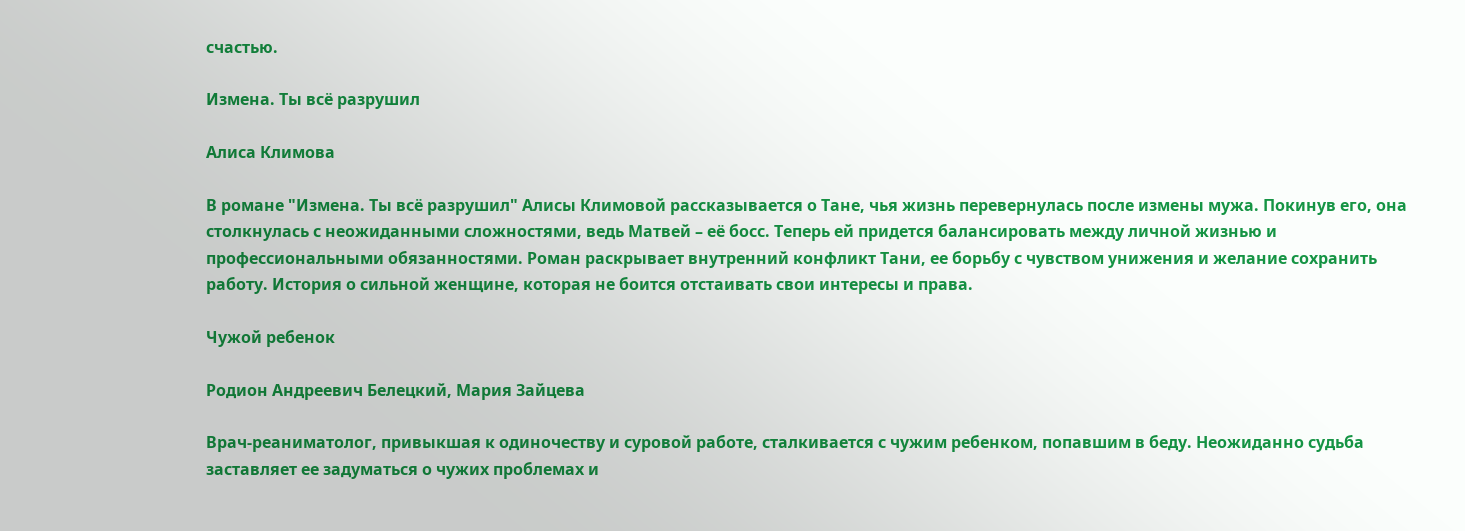счастью.

Измена. Ты всё разрушил

Алиса Климова

В романе "Измена. Ты всё разрушил" Алисы Климовой рассказывается о Тане, чья жизнь перевернулась после измены мужа. Покинув его, она столкнулась с неожиданными сложностями, ведь Матвей – её босс. Теперь ей придется балансировать между личной жизнью и профессиональными обязанностями. Роман раскрывает внутренний конфликт Тани, ее борьбу с чувством унижения и желание сохранить работу. История о сильной женщине, которая не боится отстаивать свои интересы и права.

Чужой ребенок

Родион Андреевич Белецкий, Мария Зайцева

Врач-реаниматолог, привыкшая к одиночеству и суровой работе, сталкивается с чужим ребенком, попавшим в беду. Неожиданно судьба заставляет ее задуматься о чужих проблемах и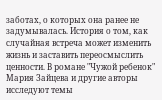заботах, о которых она ранее не задумывалась. История о том, как случайная встреча может изменить жизнь и заставить переосмыслить ценности. В романе "Чужой ребенок" Мария Зайцева и другие авторы исследуют темы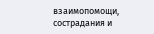взаимопомощи, сострадания и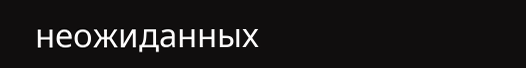неожиданных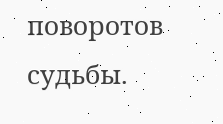поворотов судьбы.